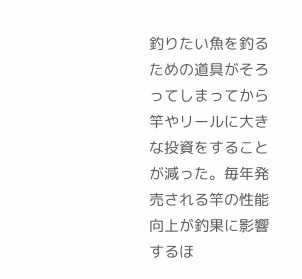釣りたい魚を釣るための道具がそろってしまってから竿やリールに大きな投資をすることが減った。毎年発売される竿の性能向上が釣果に影響するほ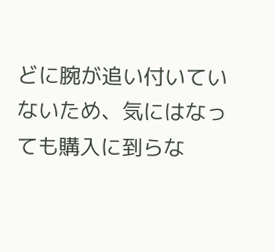どに腕が追い付いていないため、気にはなっても購入に到らな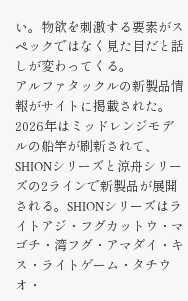い。物欲を刺激する要素がスペックではなく見た目だと話しが変わってくる。
アルファタックルの新製品情報がサイトに掲載された。2026年はミッドレンジモデルの船竿が刷新されて、SHIONシリーズと涼舟シリーズの2ラインで新製品が展開される。SHIONシリーズはライトアジ・フグカットウ・マゴチ・湾フグ・アマダイ・キス・ライトゲーム・タチウオ・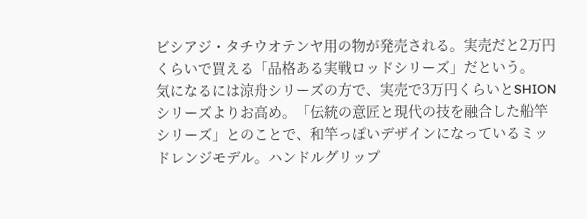ビシアジ・タチウオテンヤ用の物が発売される。実売だと2万円くらいで買える「品格ある実戦ロッドシリーズ」だという。
気になるには涼舟シリーズの方で、実売で3万円くらいとSHIONシリーズよりお高め。「伝統の意匠と現代の技を融合した船竿シリーズ」とのことで、和竿っぽいデザインになっているミッドレンジモデル。ハンドルグリップ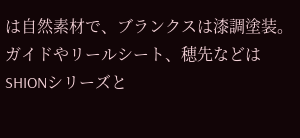は自然素材で、ブランクスは漆調塗装。ガイドやリールシート、穂先などはSHIONシリーズと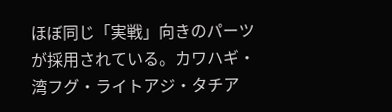ほぼ同じ「実戦」向きのパーツが採用されている。カワハギ・湾フグ・ライトアジ・タチア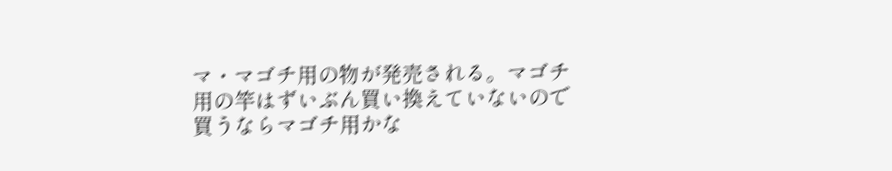マ・マゴチ用の物が発売される。マゴチ用の竿はずいぶん買い換えていないので買うならマゴチ用かな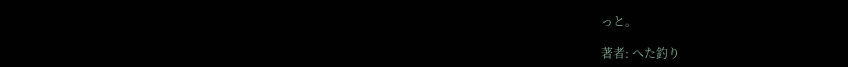っと。

著者: へた釣り